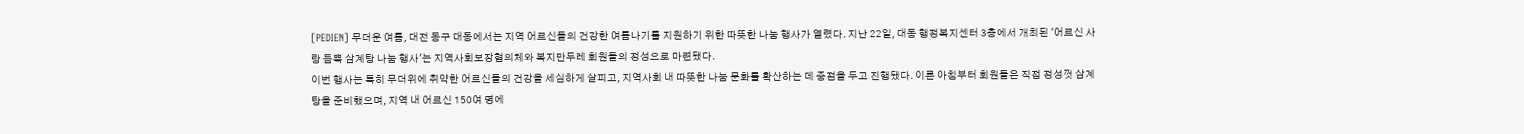[PEDIEN] 무더운 여름, 대전 동구 대동에서는 지역 어르신들의 건강한 여름나기를 지원하기 위한 따뜻한 나눔 행사가 열렸다. 지난 22일, 대동 행정복지센터 3층에서 개최된 '어르신 사랑 듬뿍 삼계탕 나눔 행사'는 지역사회보장협의체와 복지만두레 회원들의 정성으로 마련됐다.
이번 행사는 특히 무더위에 취약한 어르신들의 건강을 세심하게 살피고, 지역사회 내 따뜻한 나눔 문화를 확산하는 데 중점을 두고 진행됐다. 이른 아침부터 회원들은 직접 정성껏 삼계탕을 준비했으며, 지역 내 어르신 150여 명에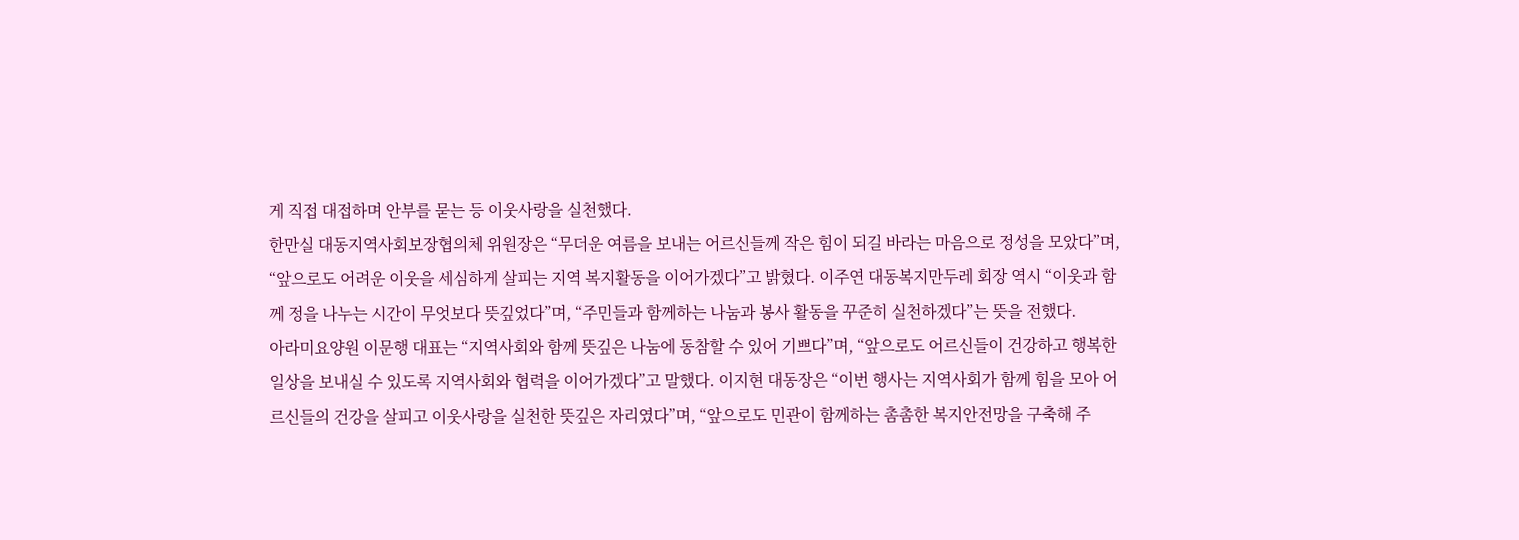게 직접 대접하며 안부를 묻는 등 이웃사랑을 실천했다.
한만실 대동지역사회보장협의체 위원장은 “무더운 여름을 보내는 어르신들께 작은 힘이 되길 바라는 마음으로 정성을 모았다”며, “앞으로도 어려운 이웃을 세심하게 살피는 지역 복지활동을 이어가겠다”고 밝혔다. 이주연 대동복지만두레 회장 역시 “이웃과 함께 정을 나누는 시간이 무엇보다 뜻깊었다”며, “주민들과 함께하는 나눔과 봉사 활동을 꾸준히 실천하겠다”는 뜻을 전했다.
아라미요양원 이문행 대표는 “지역사회와 함께 뜻깊은 나눔에 동참할 수 있어 기쁘다”며, “앞으로도 어르신들이 건강하고 행복한 일상을 보내실 수 있도록 지역사회와 협력을 이어가겠다”고 말했다. 이지현 대동장은 “이번 행사는 지역사회가 함께 힘을 모아 어르신들의 건강을 살피고 이웃사랑을 실천한 뜻깊은 자리였다”며, “앞으로도 민관이 함께하는 촘촘한 복지안전망을 구축해 주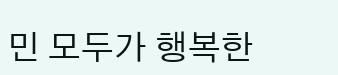민 모두가 행복한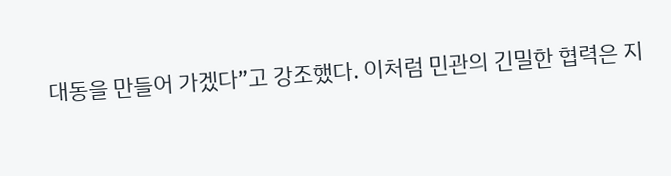대동을 만들어 가겠다”고 강조했다. 이처럼 민관의 긴밀한 협력은 지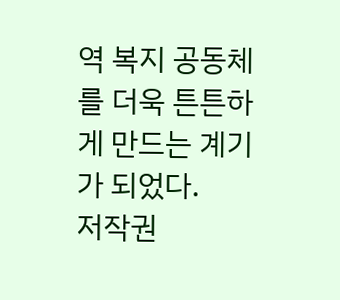역 복지 공동체를 더욱 튼튼하게 만드는 계기가 되었다.
저작권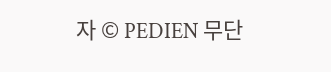자 © PEDIEN 무단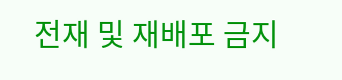전재 및 재배포 금지